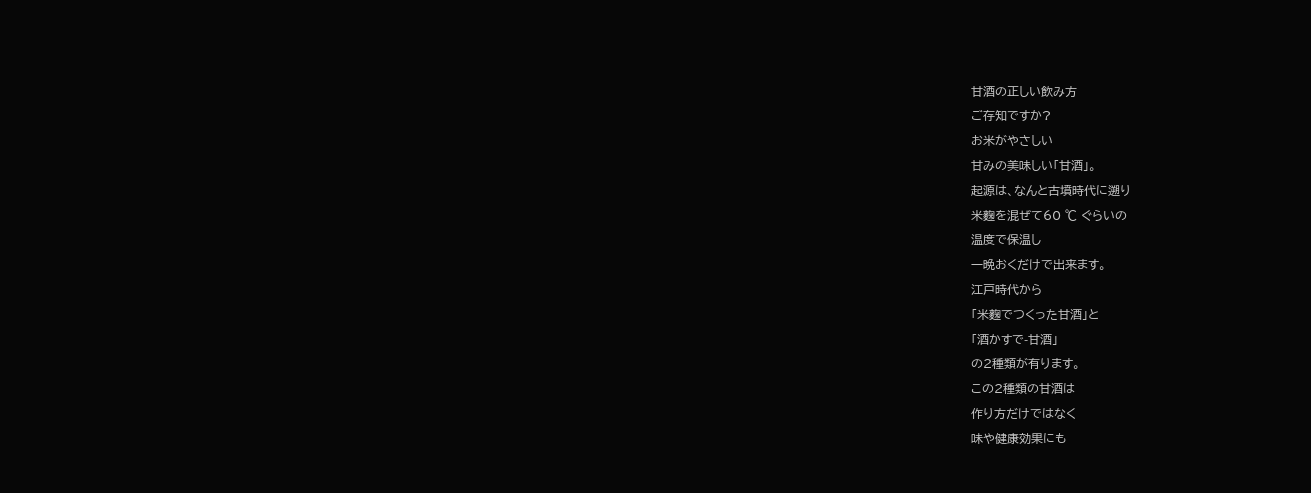甘酒の正しい飲み方
ご存知ですか?
お米がやさしい
甘みの美味しい「甘酒」。
起源は、なんと古墳時代に遡り
米麴を混ぜて60 ℃ ぐらいの
温度で保温し
一晩おくだけで出来ます。
江戸時代から
「米麴でつくった甘酒」と
「酒かすで-甘酒」
の2種類が有ります。
この2種類の甘酒は
作り方だけではなく
味や健康効果にも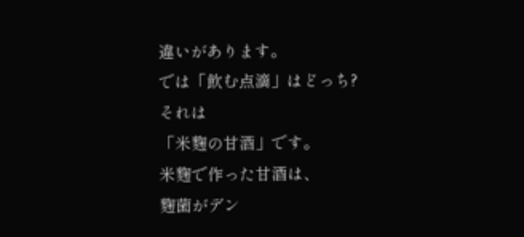違いがあります。
では「飲む点滴」はどっち?
それは
「米麴の甘酒」です。
米麴で作った甘酒は、
麴菌がデン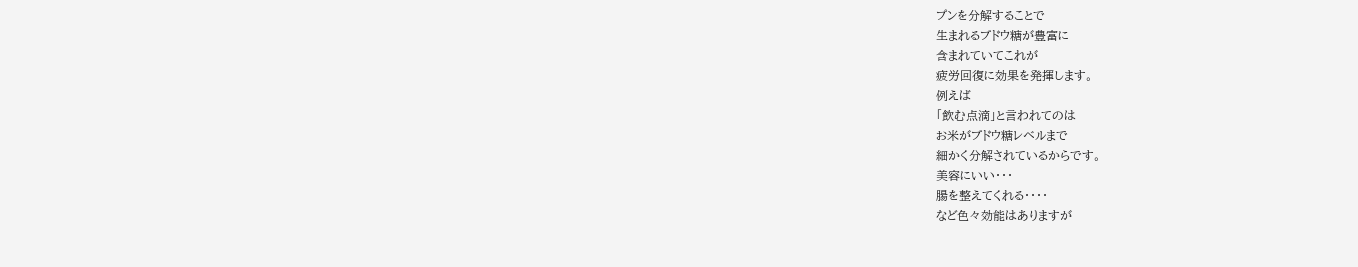プンを分解することで
生まれるブドウ糖が豊富に
含まれていてこれが
疲労回復に効果を発揮します。
例えば
「飲む点滴」と言われてのは
お米がブドウ糖レベルまで
細かく分解されているからです。
美容にいい・・・
腸を整えてくれる・・・・
など色々効能はありますが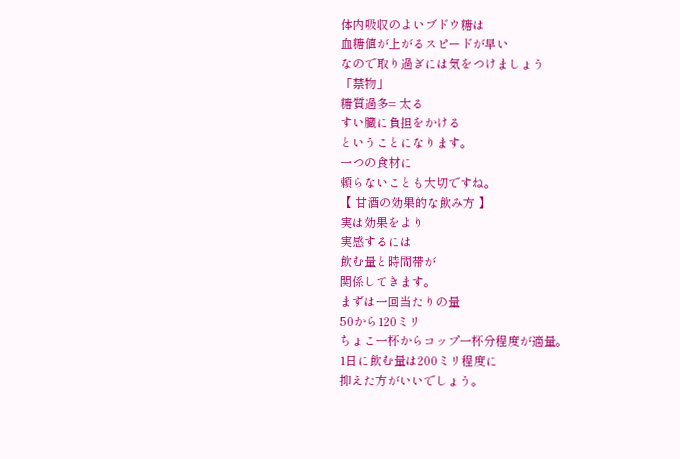体内吸収のよいブドウ糖は
血糖値が上がるスピードが早い
なので取り過ぎには気をつけましょう
「禁物」
糖質過多= 太る
すい臓に負担をかける
ということになります。
一つの食材に
頼らないことも大切ですね。
【 甘酒の効果的な飲み方 】
実は効果をより
実感するには
飲む量と時間帯が
関係してきます。
まずは一回当たりの量
50から120ミリ
ちょこ一杯からコップ一杯分程度が適量。
1日に飲む量は200ミリ程度に
抑えた方がいいでしょう。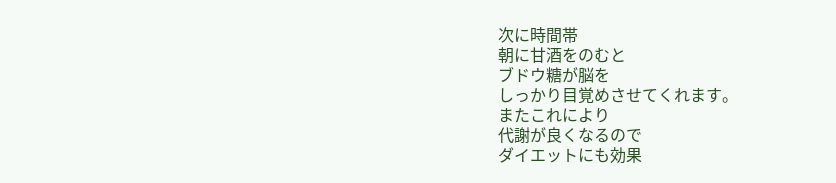次に時間帯
朝に甘酒をのむと
ブドウ糖が脳を
しっかり目覚めさせてくれます。
またこれにより
代謝が良くなるので
ダイエットにも効果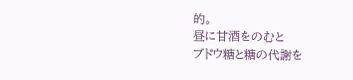的。
昼に甘酒をのむと
ブドウ糖と糖の代謝を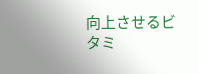向上させるビタミ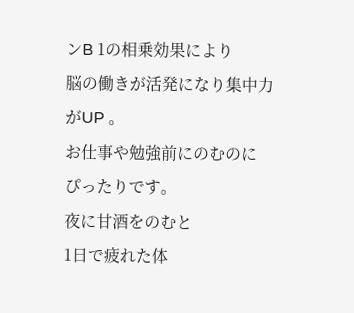ンB 1の相乗効果により
脳の働きが活発になり集中力がUP 。
お仕事や勉強前にのむのに
ぴったりです。
夜に甘酒をのむと
1日で疲れた体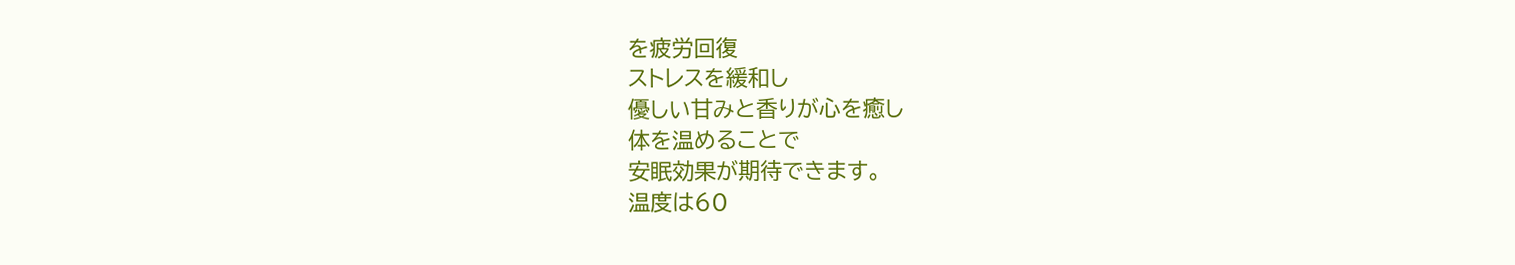を疲労回復
ストレスを緩和し
優しい甘みと香りが心を癒し
体を温めることで
安眠効果が期待できます。
温度は60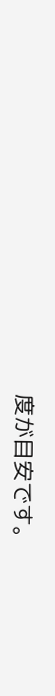度が目安です。